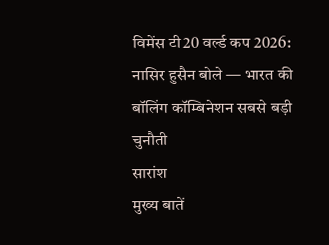विमेंस टी20 वर्ल्ड कप 2026: नासिर हुसैन बोले — भारत की बॉलिंग कॉम्बिनेशन सबसे बड़ी चुनौती
सारांश
मुख्य बातें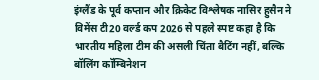इंग्लैंड के पूर्व कप्तान और क्रिकेट विश्लेषक नासिर हुसैन ने विमेंस टी20 वर्ल्ड कप 2026 से पहले स्पष्ट कहा है कि भारतीय महिला टीम की असली चिंता बैटिंग नहीं, बल्कि बॉलिंग कॉम्बिनेशन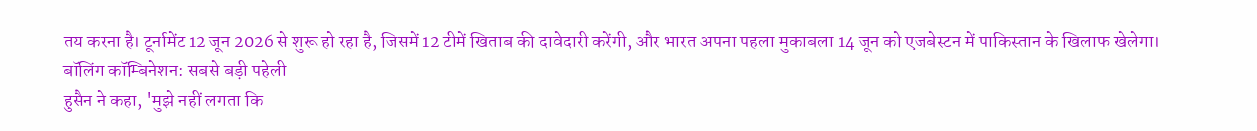तय करना है। टूर्नामेंट 12 जून 2026 से शुरू हो रहा है, जिसमें 12 टीमें खिताब की दावेदारी करेंगी, और भारत अपना पहला मुकाबला 14 जून को एजबेस्टन में पाकिस्तान के खिलाफ खेलेगा।
बॉलिंग कॉम्बिनेशन: सबसे बड़ी पहेली
हुसैन ने कहा, 'मुझे नहीं लगता कि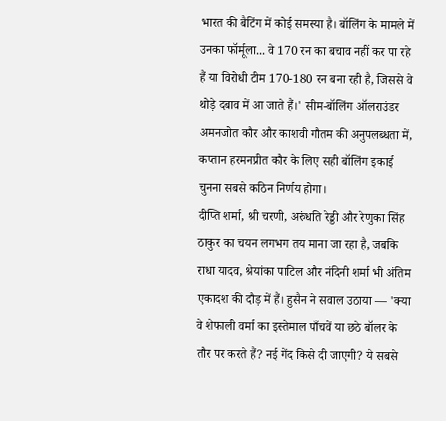भारत की बैटिंग में कोई समस्या है। बॉलिंग के मामले में उनका फॉर्मूला... वे 170 रन का बचाव नहीं कर पा रहे हैं या विरोधी टीम 170-180 रन बना रही है, जिससे वे थोड़े दबाव में आ जाते हैं।' सीम-बॉलिंग ऑलराउंडर अमनजोत कौर और काशवी गौतम की अनुपलब्धता में, कप्तान हरमनप्रीत कौर के लिए सही बॉलिंग इकाई चुनना सबसे कठिन निर्णय होगा।
दीप्ति शर्मा, श्री चरणी, अरुंधति रेड्डी और रेणुका सिंह ठाकुर का चयन लगभग तय माना जा रहा है, जबकि राधा यादव, श्रेयांका पाटिल और नंदिनी शर्मा भी अंतिम एकादश की दौड़ में हैं। हुसैन ने सवाल उठाया — 'क्या वे शेफाली वर्मा का इस्तेमाल पाँचवें या छठे बॉलर के तौर पर करते हैं? नई गेंद किसे दी जाएगी? ये सबसे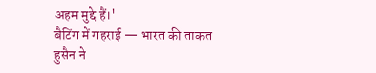अहम मुद्दे हैं।'
बैटिंग में गहराई — भारत की ताकत
हुसैन ने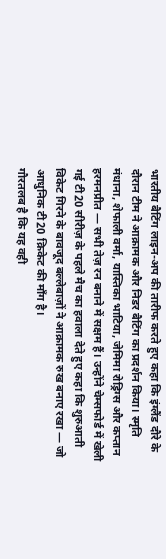भारतीय बैटिंग लाइन-अप की तारीफ करते हुए कहा कि इंग्लैंड दौरे के दौरान टीम ने आक्रामक और निडर बैटिंग का प्रदर्शन किया। स्मृति मंधाना, शेफाली वर्मा, यास्तिका भाटिया, जेमिमा रोड्रिग्स और कप्तान हरमनप्रीत — सभी तेज़ रन बनाने में सक्षम हैं। उन्होंने चेम्सफोर्ड में खेली गई टी20 सीरीज़ के पहले मैच का हवाला देते हुए कहा कि शुरुआती विकेट गिरने के बावजूद बल्लेबाज़ों ने आक्रामक रुख बनाए रखा — जो आधुनिक टी20 क्रिकेट की माँग है।
गौरतलब है कि यह वही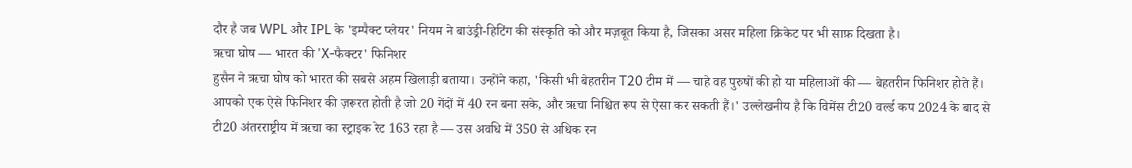दौर है जब WPL और IPL के 'इम्पैक्ट प्लेयर' नियम ने बाउंड्री-हिटिंग की संस्कृति को और मज़बूत किया है, जिसका असर महिला क्रिकेट पर भी साफ़ दिखता है।
ऋचा घोष — भारत की 'X-फैक्टर' फिनिशर
हुसैन ने ऋचा घोष को भारत की सबसे अहम खिलाड़ी बताया। उन्होंने कहा, 'किसी भी बेहतरीन T20 टीम में — चाहे वह पुरुषों की हो या महिलाओं की — बेहतरीन फिनिशर होते हैं। आपको एक ऐसे फिनिशर की ज़रूरत होती है जो 20 गेंदों में 40 रन बना सके, और ऋचा निश्चित रूप से ऐसा कर सकती हैं।' उल्लेखनीय है कि विमेंस टी20 वर्ल्ड कप 2024 के बाद से टी20 अंतरराष्ट्रीय में ऋचा का स्ट्राइक रेट 163 रहा है — उस अवधि में 350 से अधिक रन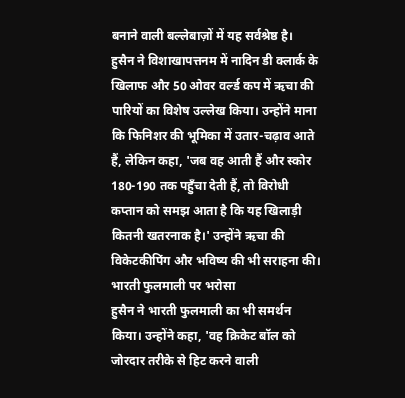बनाने वाली बल्लेबाज़ों में यह सर्वश्रेष्ठ है।
हुसैन ने विशाखापत्तनम में नादिन डी क्लार्क के खिलाफ और 50 ओवर वर्ल्ड कप में ऋचा की पारियों का विशेष उल्लेख किया। उन्होंने माना कि फिनिशर की भूमिका में उतार-चढ़ाव आते हैं, लेकिन कहा, 'जब वह आती हैं और स्कोर 180-190 तक पहुँचा देती हैं, तो विरोधी कप्तान को समझ आता है कि यह खिलाड़ी कितनी खतरनाक है।' उन्होंने ऋचा की विकेटकीपिंग और भविष्य की भी सराहना की।
भारती फुलमाली पर भरोसा
हुसैन ने भारती फुलमाली का भी समर्थन किया। उन्होंने कहा, 'वह क्रिकेट बॉल को जोरदार तरीके से हिट करने वाली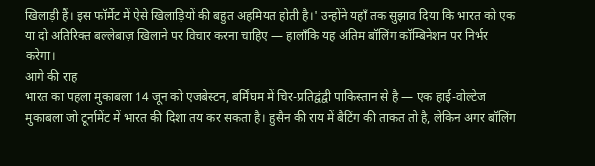खिलाड़ी हैं। इस फॉर्मेट में ऐसे खिलाड़ियों की बहुत अहमियत होती है।' उन्होंने यहाँ तक सुझाव दिया कि भारत को एक या दो अतिरिक्त बल्लेबाज़ खिलाने पर विचार करना चाहिए — हालाँकि यह अंतिम बॉलिंग कॉम्बिनेशन पर निर्भर करेगा।
आगे की राह
भारत का पहला मुकाबला 14 जून को एजबेस्टन, बर्मिंघम में चिर-प्रतिद्वंद्वी पाकिस्तान से है — एक हाई-वोल्टेज मुकाबला जो टूर्नामेंट में भारत की दिशा तय कर सकता है। हुसैन की राय में बैटिंग की ताकत तो है, लेकिन अगर बॉलिंग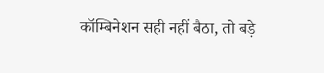कॉम्बिनेशन सही नहीं बैठा, तो बड़े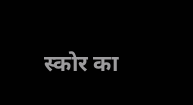स्कोर का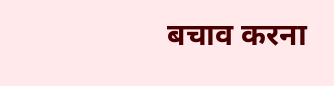बचाव करना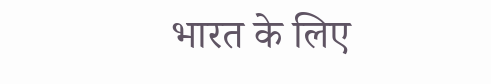भारत के लिए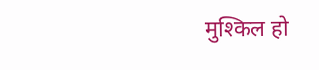मुश्किल हो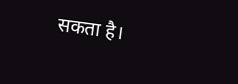सकता है।